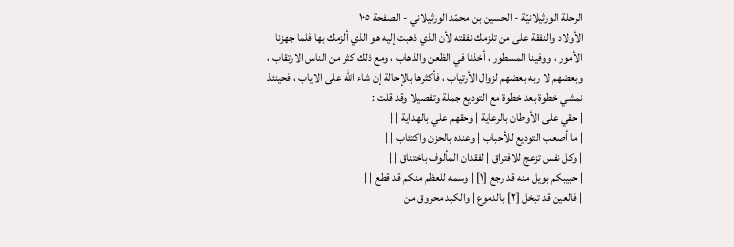الرحلة الورثيلانيّة - الحسين بن محمّد الورثيلاني - الصفحة ١٠٥
الأولاد والنفقة على من تلزمك نفقته لأن الذي ذهبت إليه هو الذي ألزمك بها فلما جهزنا الأمور ، ووفينا المسطور ، أخذنا في الظعن والذهاب ، ومع ذلك كثر من الناس الارتقاب ، وبعضهم لا ربه بعضهم لزوال الأرتياب ، فأكثرها بالإحالة إن شاء الله على الاياب ، فحينئذ نمشي خطوة بعد خطوة مع التوديع جملة وتفصيلا وقد قلت :
| حقي على الأوطان بالرعاية | وحقهم علي بالهداية | |
| ما أصعب التوديع للأحباب | وعنده بالحزن واكتئاب | |
| وكل نفس تزعج للافتراق | لفقدان المألوف باختناق | |
| حبيبكم بويل منه قد رجع [١] | وسمه للعظم منكم قد قطع | |
| فالعين قد تبخل [٢] بالدموع | والكبد محروق من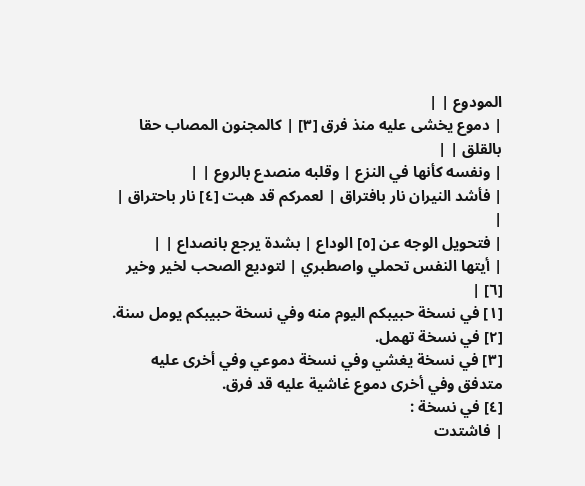المودوع | |
| دموع يخشى عليه منذ فرق [٣] | كالمجنون المصاب حقا بالقلق | |
| ونفسه كأنها في النزع | وقلبه منصدع بالروع | |
| فأشد النيران نار بافتراق | لعمركم قد هبت [٤] نار باحتراق | |
| فتحويل الوجه عن [٥] الوداع | بشدة يرجع بانصداع | |
| أيتها النفس تحملي واصطبري | لتوديع الصحب لخير وخير [٦] |
[١] في نسخة حبيبكم اليوم منه وفي نسخة حبيبكم يومل سنة.
[٢] في نسخة تهمل.
[٣] في نسخة يغشي وفي نسخة دموعي وفي أخرى عليه متدفق وفي أخرى دموع غاشية عليه قد فرق.
[٤] في نسخة :
| فاشتدت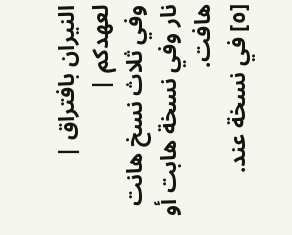النيران بافتراق | لعهدكم |
وفي ثلاث نسخ هانت نار وفي نسخة هابت أو هافت.
[٥] في نسخة عند.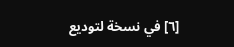[٦] في نسخة لتوديع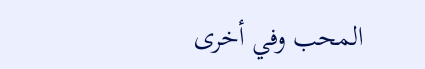المحب وفي أخرى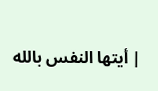| أيتها النفس بالله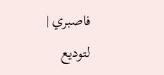فاصبري | لتوديع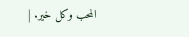المحب وكل خير. |